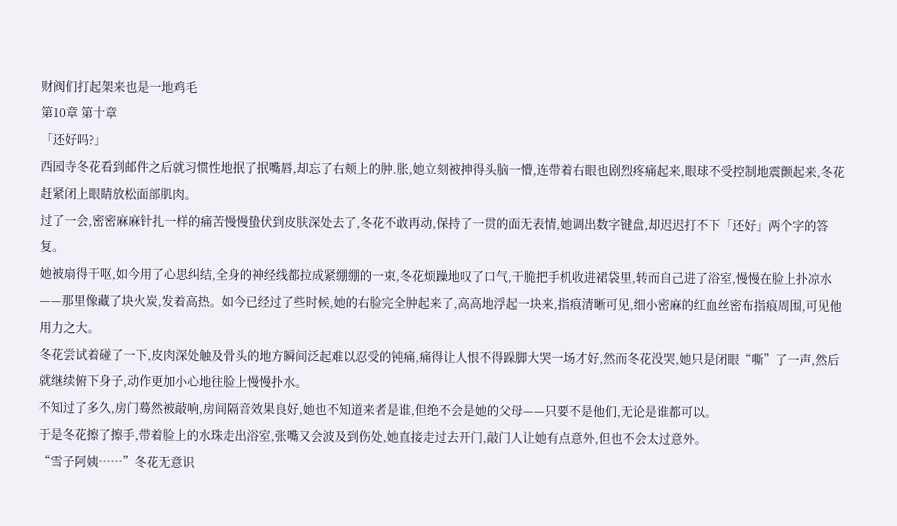财阀们打起架来也是一地鸡毛
第10章 第十章
「还好吗?」
西园寺冬花看到邮件之后就习惯性地抿了抿嘴唇,却忘了右颊上的肿.胀,她立刻被抻得头脑一懵,连带着右眼也剧烈疼痛起来,眼球不受控制地震颤起来,冬花赶紧闭上眼睛放松面部肌肉。
过了一会,密密麻麻针扎一样的痛苦慢慢蛰伏到皮肤深处去了,冬花不敢再动,保持了一贯的面无表情,她调出数字键盘,却迟迟打不下「还好」两个字的答复。
她被扇得干呕,如今用了心思纠结,全身的神经线都拉成紧绷绷的一束,冬花烦躁地叹了口气,干脆把手机收进裙袋里,转而自己进了浴室,慢慢在脸上扑凉水——那里像藏了块火炭,发着高热。如今已经过了些时候,她的右脸完全肿起来了,高高地浮起一块来,指痕清晰可见,细小密麻的红血丝密布指痕周围,可见他用力之大。
冬花尝试着碰了一下,皮肉深处触及骨头的地方瞬间泛起难以忍受的钝痛,痛得让人恨不得跺脚大哭一场才好,然而冬花没哭,她只是闭眼“嘶”了一声,然后就继续俯下身子,动作更加小心地往脸上慢慢扑水。
不知过了多久,房门蓦然被敲响,房间隔音效果良好,她也不知道来者是谁,但绝不会是她的父母——只要不是他们,无论是谁都可以。
于是冬花擦了擦手,带着脸上的水珠走出浴室,张嘴又会波及到伤处,她直接走过去开门,敲门人让她有点意外,但也不会太过意外。
“雪子阿姨……”冬花无意识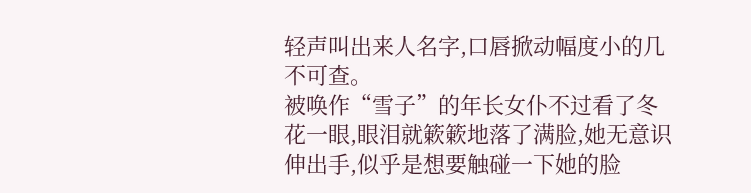轻声叫出来人名字,口唇掀动幅度小的几不可查。
被唤作“雪子”的年长女仆不过看了冬花一眼,眼泪就簌簌地落了满脸,她无意识伸出手,似乎是想要触碰一下她的脸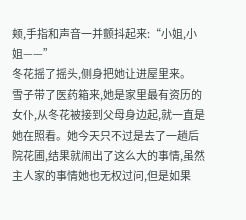颊,手指和声音一并颤抖起来:“小姐,小姐——”
冬花摇了摇头,侧身把她让进屋里来。
雪子带了医药箱来,她是家里最有资历的女仆,从冬花被接到父母身边起,就一直是她在照看。她今天只不过是去了一趟后院花圃,结果就闹出了这么大的事情,虽然主人家的事情她也无权过问,但是如果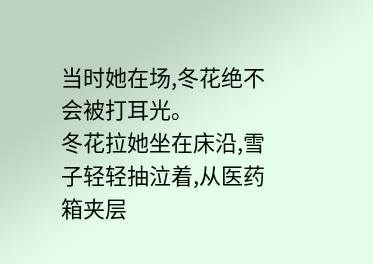当时她在场,冬花绝不会被打耳光。
冬花拉她坐在床沿,雪子轻轻抽泣着,从医药箱夹层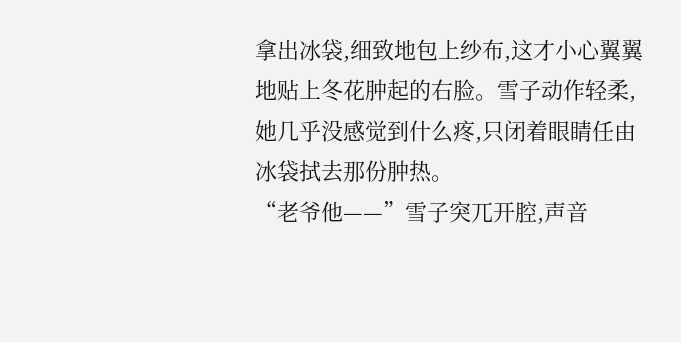拿出冰袋,细致地包上纱布,这才小心翼翼地贴上冬花肿起的右脸。雪子动作轻柔,她几乎没感觉到什么疼,只闭着眼睛任由冰袋拭去那份肿热。
“老爷他——”雪子突兀开腔,声音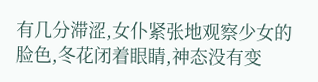有几分滞涩,女仆紧张地观察少女的脸色,冬花闭着眼睛,神态没有变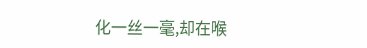化一丝一毫,却在喉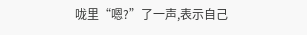咙里“嗯?”了一声,表示自己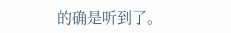的确是听到了。